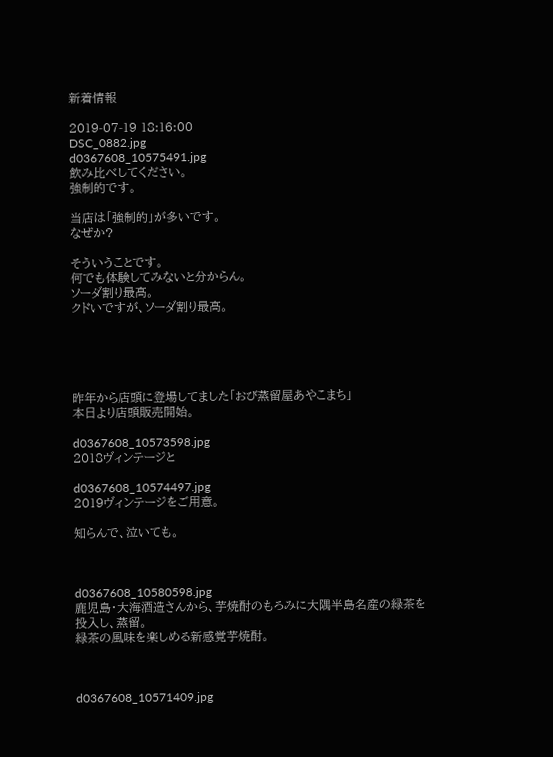新着情報

2019-07-19 18:16:00
DSC_0882.jpg
d0367608_10575491.jpg
飲み比べしてください。
強制的です。

当店は「強制的」が多いです。
なぜか?

そういうことです。
何でも体験してみないと分からん。
ソーダ割り最高。
クドいですが、ソーダ割り最高。





昨年から店頭に登場してました「おび蒸留屋あやこまち」
本日より店頭販売開始。

d0367608_10573598.jpg
2018ヴィンテージと

d0367608_10574497.jpg
2019ヴィンテージをご用意。

知らんで、泣いても。



d0367608_10580598.jpg
鹿児島・大海酒造さんから、芋焼酎のもろみに大隅半島名産の緑茶を投入し、蒸留。
緑茶の風味を楽しめる新感覚芋焼酎。



d0367608_10571409.jpg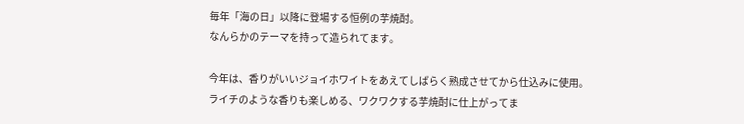毎年「海の日」以降に登場する恒例の芋焼酎。
なんらかのテーマを持って造られてます。

今年は、香りがいいジョイホワイトをあえてしばらく熟成させてから仕込みに使用。
ライチのような香りも楽しめる、ワクワクする芋焼酎に仕上がってま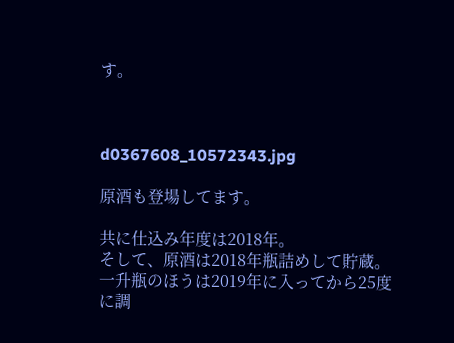す。



d0367608_10572343.jpg

原酒も登場してます。

共に仕込み年度は2018年。
そして、原酒は2018年瓶詰めして貯蔵。一升瓶のほうは2019年に入ってから25度に調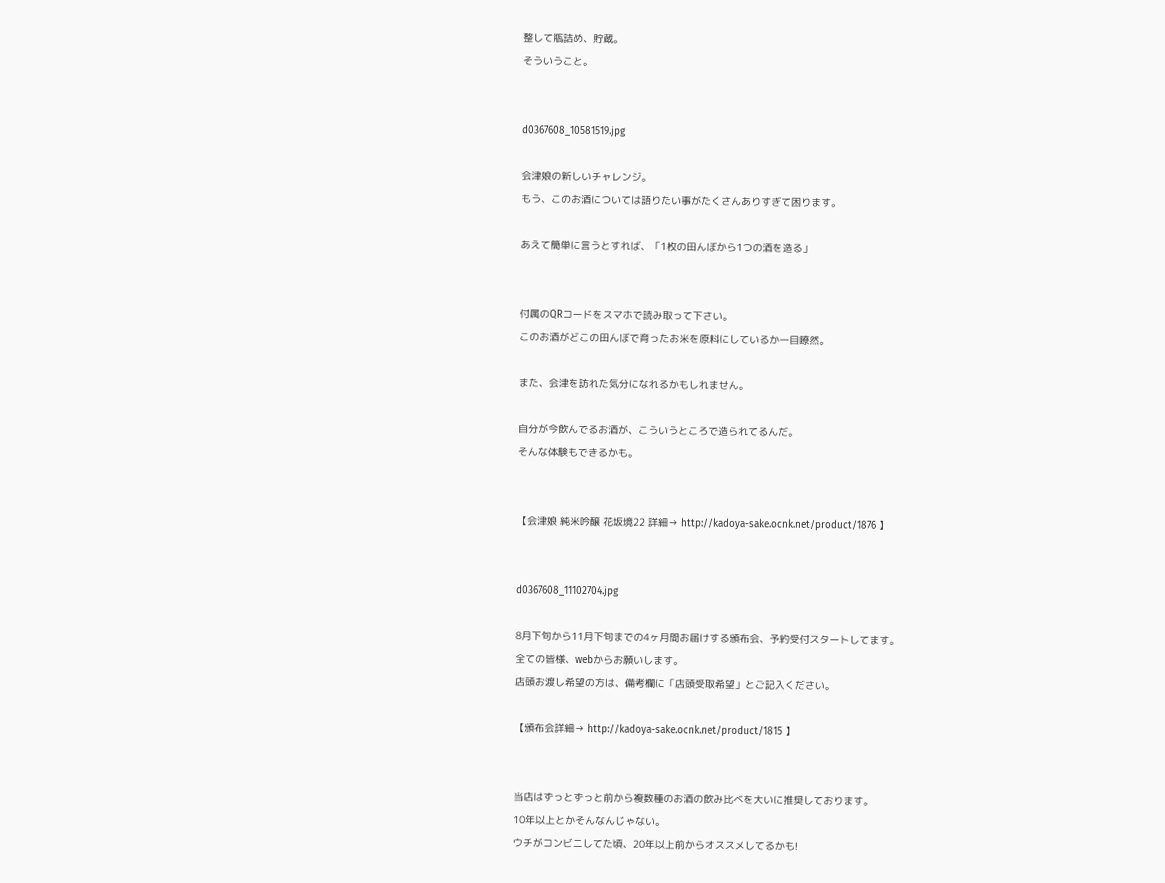整して瓶詰め、貯蔵。
そういうこと。


d0367608_10581519.jpg

会津娘の新しいチャレンジ。
もう、このお酒については語りたい事がたくさんありすぎて困ります。

あえて簡単に言うとすれば、「1枚の田んぼから1つの酒を造る」


付属のQRコードをスマホで読み取って下さい。
このお酒がどこの田んぼで育ったお米を原料にしているか一目瞭然。

また、会津を訪れた気分になれるかもしれません。

自分が今飲んでるお酒が、こういうところで造られてるんだ。
そんな体験もできるかも。


【会津娘 純米吟醸 花坂境22 詳細→ http://kadoya-sake.ocnk.net/product/1876 】


d0367608_11102704.jpg

8月下旬から11月下旬までの4ヶ月間お届けする頒布会、予約受付スタートしてます。
全ての皆様、webからお願いします。
店頭お渡し希望の方は、備考欄に「店頭受取希望」とご記入ください。

【頒布会詳細→ http://kadoya-sake.ocnk.net/product/1815 】


当店はずっとずっと前から複数種のお酒の飲み比べを大いに推奨しております。
10年以上とかそんなんじゃない。
ウチがコンビニしてた頃、20年以上前からオススメしてるかも!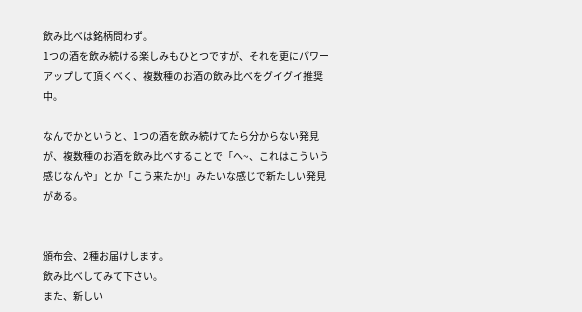飲み比べは銘柄問わず。
1つの酒を飲み続ける楽しみもひとつですが、それを更にパワーアップして頂くべく、複数種のお酒の飲み比べをグイグイ推奨中。

なんでかというと、1つの酒を飲み続けてたら分からない発見が、複数種のお酒を飲み比べすることで「へ~、これはこういう感じなんや」とか「こう来たか!」みたいな感じで新たしい発見がある。


頒布会、2種お届けします。
飲み比べしてみて下さい。
また、新しい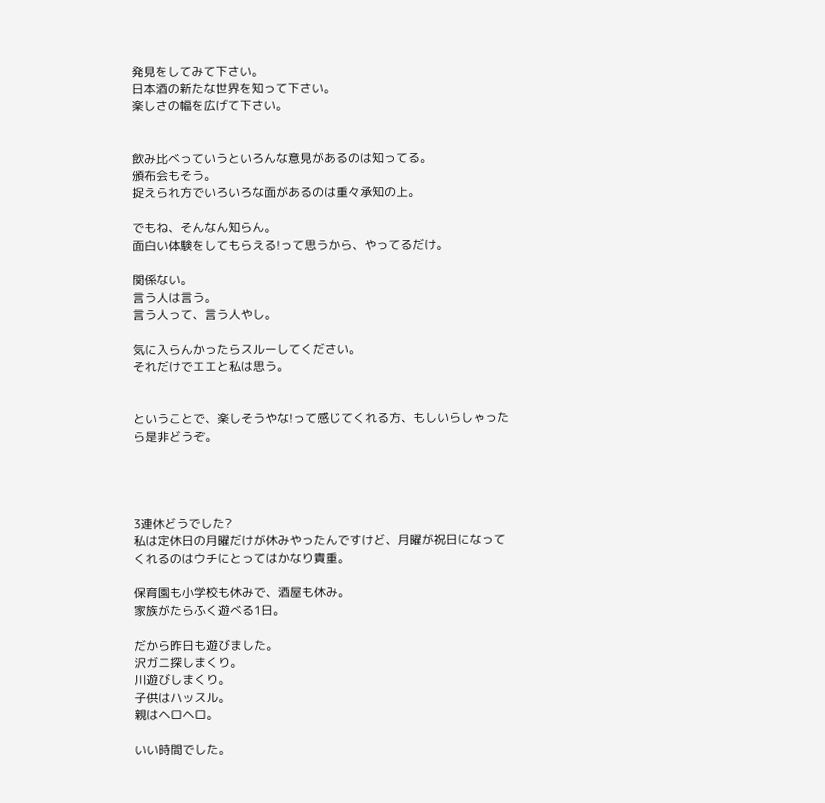発見をしてみて下さい。
日本酒の新たな世界を知って下さい。
楽しさの幅を広げて下さい。


飲み比べっていうといろんな意見があるのは知ってる。
頒布会もそう。
捉えられ方でいろいろな面があるのは重々承知の上。

でもね、そんなん知らん。
面白い体験をしてもらえる!って思うから、やってるだけ。

関係ない。
言う人は言う。
言う人って、言う人やし。

気に入らんかったらスルーしてください。
それだけでエエと私は思う。


ということで、楽しそうやな!って感じてくれる方、もしいらしゃったら是非どうぞ。




3連休どうでした?
私は定休日の月曜だけが休みやったんですけど、月曜が祝日になってくれるのはウチにとってはかなり貴重。

保育園も小学校も休みで、酒屋も休み。
家族がたらふく遊べる1日。

だから昨日も遊びました。
沢ガニ探しまくり。
川遊びしまくり。
子供はハッスル。
親はヘロヘロ。

いい時間でした。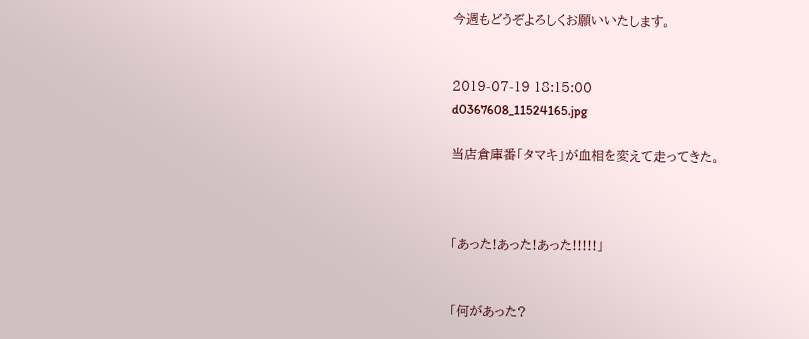今週もどうぞよろしくお願いいたします。


2019-07-19 18:15:00
d0367608_11524165.jpg

当店倉庫番「タマキ」が血相を変えて走ってきた。



「あった!あった!あった!!!!!」


「何があった?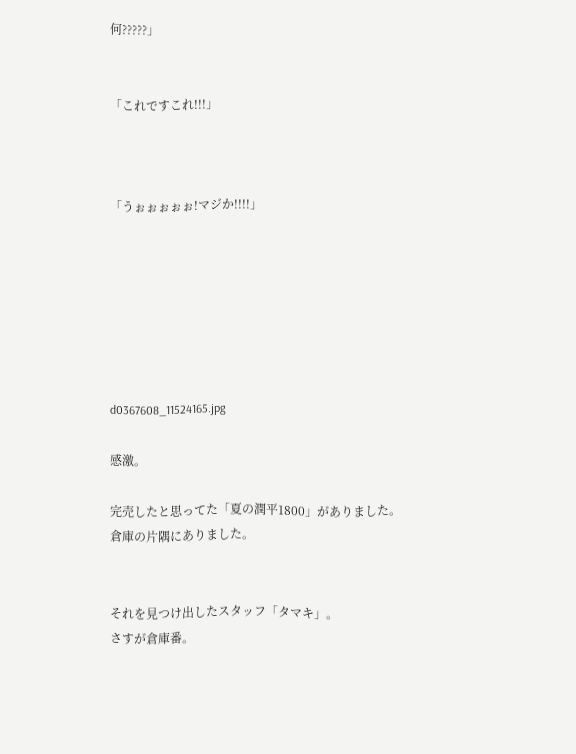何?????」


「これですこれ!!!」



「うぉぉぉぉぉ!マジか!!!!」







d0367608_11524165.jpg

感激。

完売したと思ってた「夏の潤平1800」がありました。
倉庫の片隅にありました。


それを見つけ出したスタッフ「タマキ」。
さすが倉庫番。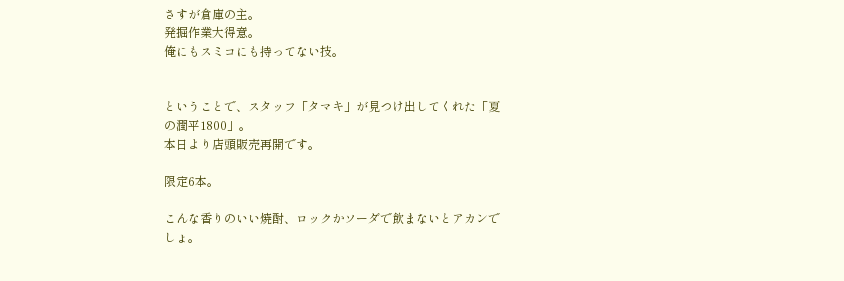さすが倉庫の主。
発掘作業大得意。
俺にもスミコにも持ってない技。


ということで、スタッフ「タマキ」が見つけ出してくれた「夏の潤平1800」。
本日より店頭販売再開です。

限定6本。

こんな香りのいい焼酎、ロックかソーダで飲まないとアカンでしょ。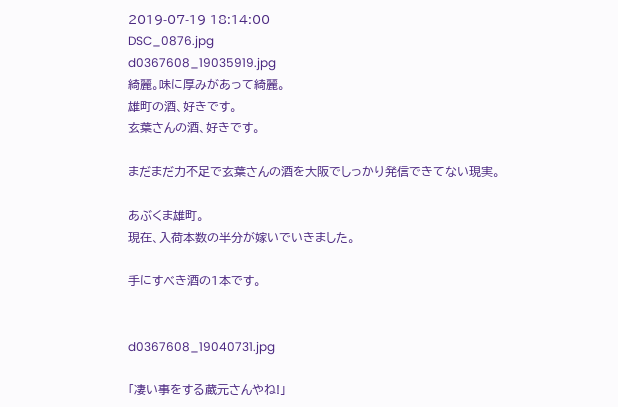2019-07-19 18:14:00
DSC_0876.jpg
d0367608_19035919.jpg
綺麗。味に厚みがあって綺麗。
雄町の酒、好きです。
玄葉さんの酒、好きです。

まだまだ力不足で玄葉さんの酒を大阪でしっかり発信できてない現実。

あぶくま雄町。
現在、入荷本数の半分が嫁いでいきました。

手にすべき酒の1本です。


d0367608_19040731.jpg

「凄い事をする蔵元さんやね!」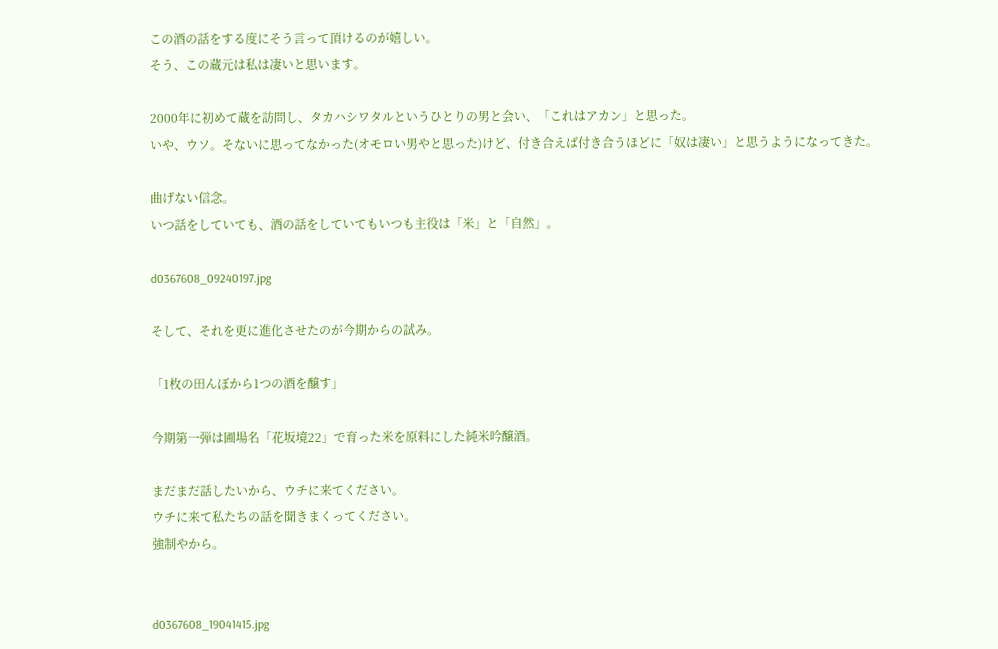この酒の話をする度にそう言って頂けるのが嬉しい。
そう、この蔵元は私は凄いと思います。

2000年に初めて蔵を訪問し、タカハシワタルというひとりの男と会い、「これはアカン」と思った。
いや、ウソ。そないに思ってなかった(オモロい男やと思った)けど、付き合えば付き合うほどに「奴は凄い」と思うようになってきた。

曲げない信念。
いつ話をしていても、酒の話をしていてもいつも主役は「米」と「自然」。

d0367608_09240197.jpg

そして、それを更に進化させたのが今期からの試み。

「1枚の田んぼから1つの酒を醸す」

今期第一弾は圃場名「花坂境22」で育った米を原料にした純米吟醸酒。

まだまだ話したいから、ウチに来てください。
ウチに来て私たちの話を聞きまくってください。
強制やから。


d0367608_19041415.jpg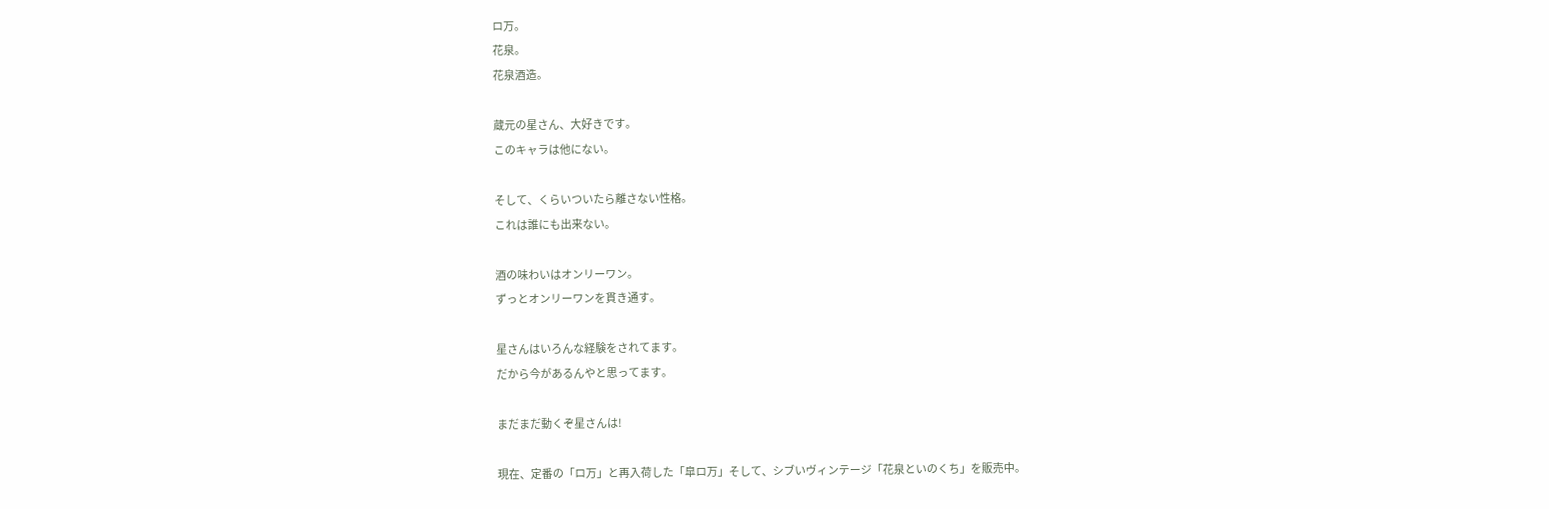ロ万。
花泉。
花泉酒造。

蔵元の星さん、大好きです。
このキャラは他にない。

そして、くらいついたら離さない性格。
これは誰にも出来ない。

酒の味わいはオンリーワン。
ずっとオンリーワンを貫き通す。

星さんはいろんな経験をされてます。
だから今があるんやと思ってます。

まだまだ動くぞ星さんは!

現在、定番の「ロ万」と再入荷した「皐ロ万」そして、シブいヴィンテージ「花泉といのくち」を販売中。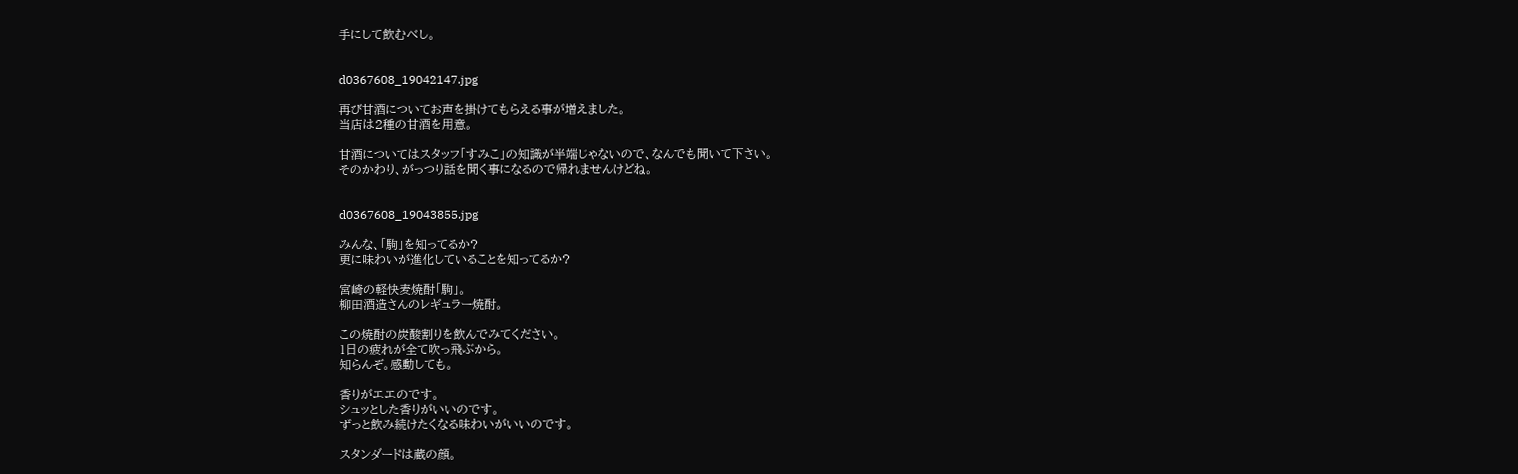手にして飲むべし。


d0367608_19042147.jpg

再び甘酒についてお声を掛けてもらえる事が増えました。
当店は2種の甘酒を用意。

甘酒についてはスタッフ「すみこ」の知識が半端じゃないので、なんでも聞いて下さい。
そのかわり、がっつり話を聞く事になるので帰れませんけどね。


d0367608_19043855.jpg

みんな、「駒」を知ってるか?
更に味わいが進化していることを知ってるか?

宮崎の軽快麦焼酎「駒」。
柳田酒造さんのレギュラー焼酎。

この焼酎の炭酸割りを飲んでみてください。
1日の疲れが全て吹っ飛ぶから。
知らんぞ。感動しても。

香りがエエのです。
シュッとした香りがいいのです。
ずっと飲み続けたくなる味わいがいいのです。

スタンダードは蔵の顔。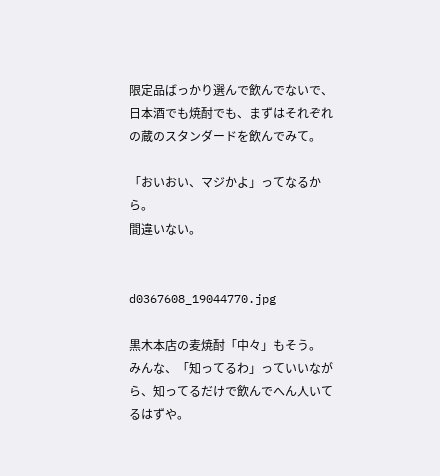限定品ばっかり選んで飲んでないで、日本酒でも焼酎でも、まずはそれぞれの蔵のスタンダードを飲んでみて。

「おいおい、マジかよ」ってなるから。
間違いない。


d0367608_19044770.jpg

黒木本店の麦焼酎「中々」もそう。
みんな、「知ってるわ」っていいながら、知ってるだけで飲んでへん人いてるはずや。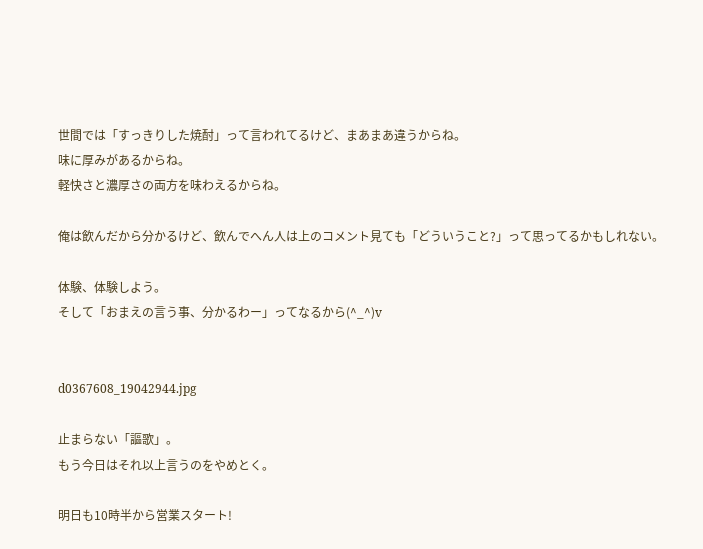世間では「すっきりした焼酎」って言われてるけど、まあまあ違うからね。
味に厚みがあるからね。
軽快さと濃厚さの両方を味わえるからね。

俺は飲んだから分かるけど、飲んでへん人は上のコメント見ても「どういうこと?」って思ってるかもしれない。

体験、体験しよう。
そして「おまえの言う事、分かるわー」ってなるから(^_^)v


d0367608_19042944.jpg

止まらない「謳歌」。
もう今日はそれ以上言うのをやめとく。

明日も10時半から営業スタート!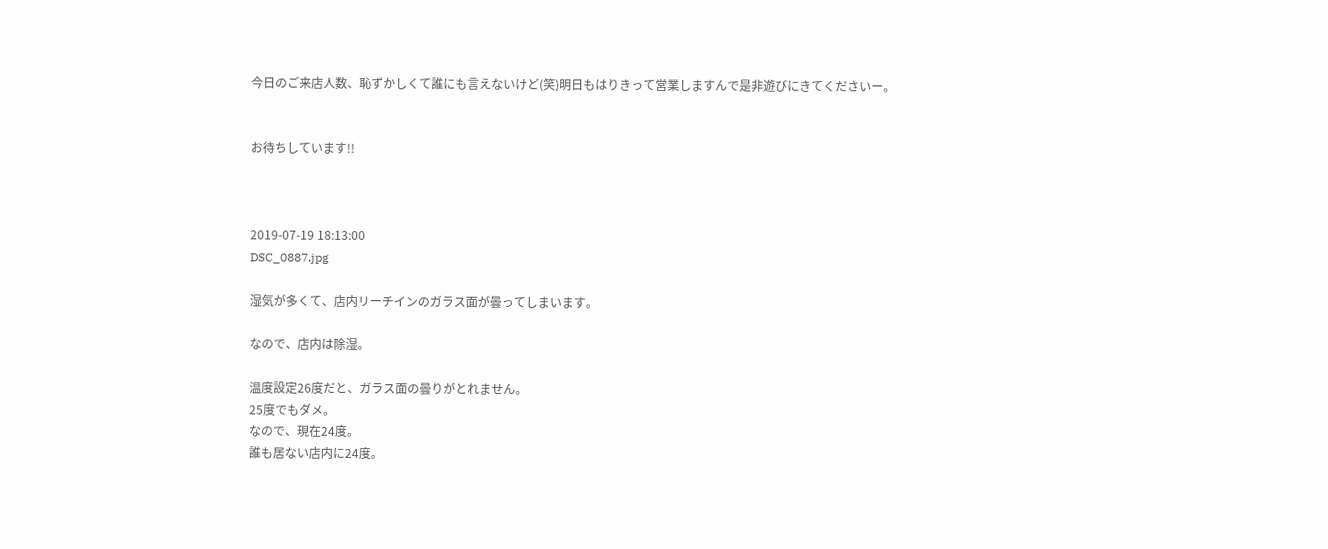今日のご来店人数、恥ずかしくて誰にも言えないけど(笑)明日もはりきって営業しますんで是非遊びにきてくださいー。


お待ちしています!!



2019-07-19 18:13:00
DSC_0887.jpg

湿気が多くて、店内リーチインのガラス面が曇ってしまいます。

なので、店内は除湿。

温度設定26度だと、ガラス面の曇りがとれません。
25度でもダメ。
なので、現在24度。
誰も居ない店内に24度。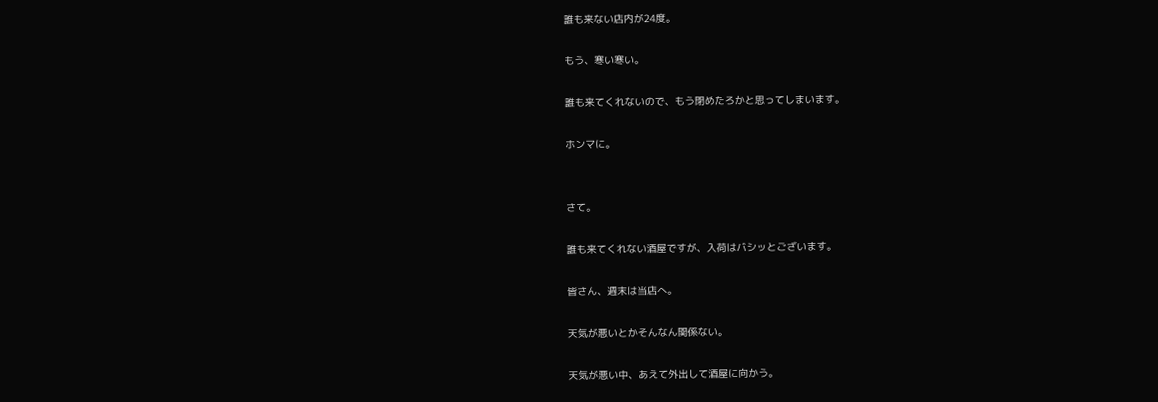誰も来ない店内が24度。

もう、寒い寒い。

誰も来てくれないので、もう閉めたろかと思ってしまいます。

ホンマに。


さて。

誰も来てくれない酒屋ですが、入荷はバシッとございます。

皆さん、週末は当店へ。

天気が悪いとかそんなん関係ない。

天気が悪い中、あえて外出して酒屋に向かう。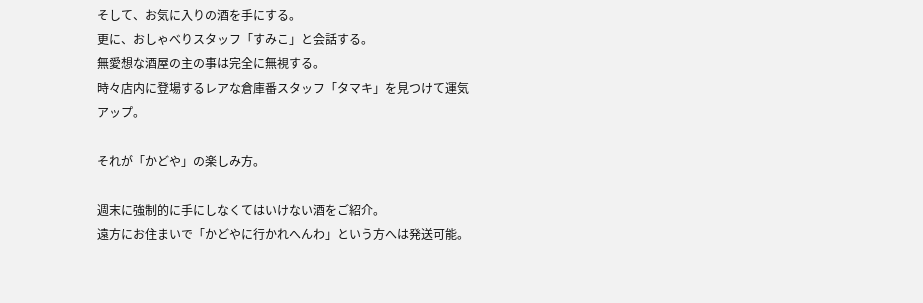そして、お気に入りの酒を手にする。
更に、おしゃべりスタッフ「すみこ」と会話する。
無愛想な酒屋の主の事は完全に無視する。
時々店内に登場するレアな倉庫番スタッフ「タマキ」を見つけて運気アップ。

それが「かどや」の楽しみ方。

週末に強制的に手にしなくてはいけない酒をご紹介。
遠方にお住まいで「かどやに行かれへんわ」という方へは発送可能。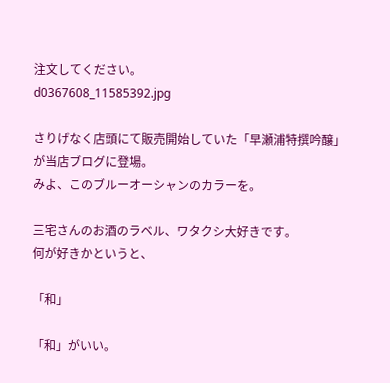注文してください。
d0367608_11585392.jpg

さりげなく店頭にて販売開始していた「早瀬浦特撰吟醸」が当店ブログに登場。
みよ、このブルーオーシャンのカラーを。

三宅さんのお酒のラベル、ワタクシ大好きです。
何が好きかというと、

「和」

「和」がいい。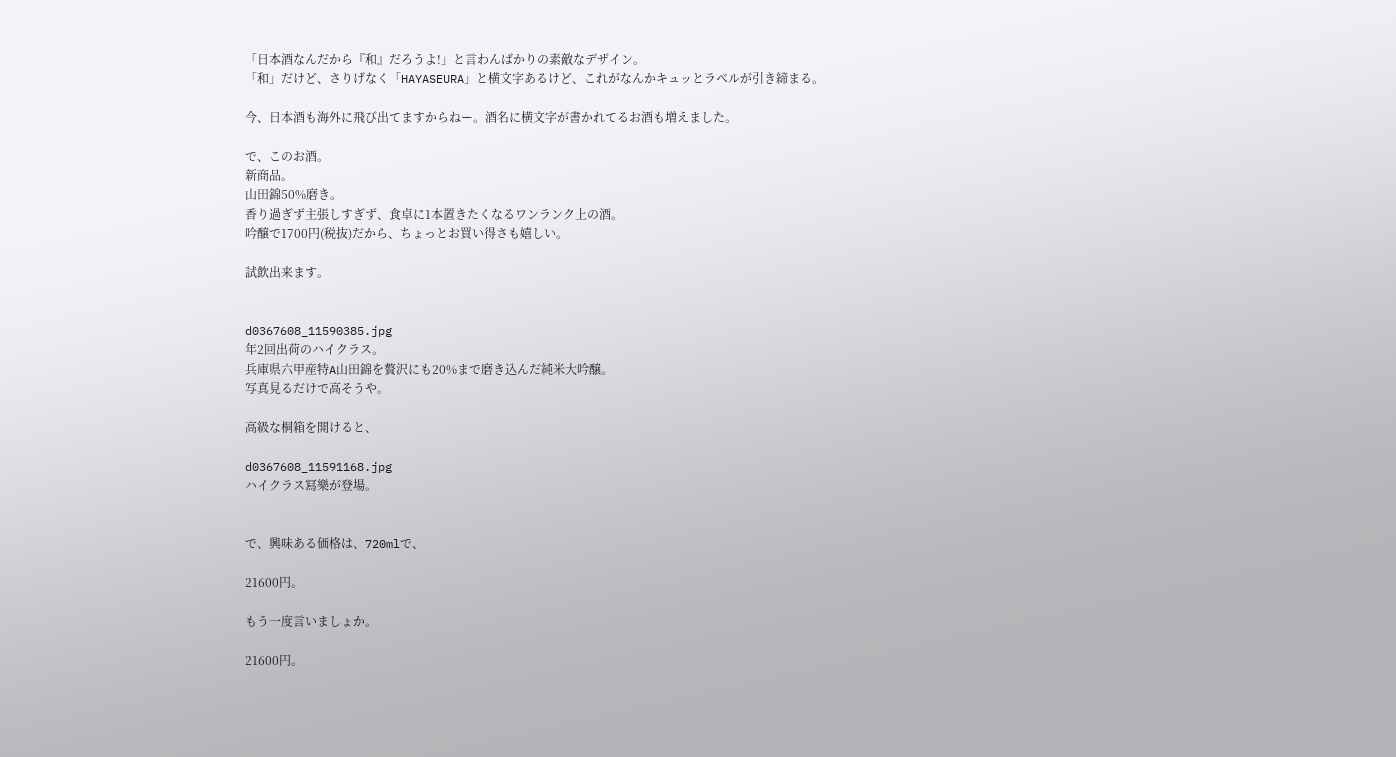「日本酒なんだから『和』だろうよ!」と言わんばかりの素敵なデザイン。
「和」だけど、さりげなく「HAYASEURA」と横文字あるけど、これがなんかキュッとラベルが引き締まる。

今、日本酒も海外に飛び出てますからねー。酒名に横文字が書かれてるお酒も増えました。

で、このお酒。
新商品。
山田錦50%磨き。
香り過ぎず主張しすぎず、食卓に1本置きたくなるワンランク上の酒。
吟醸で1700円(税抜)だから、ちょっとお買い得さも嬉しい。

試飲出来ます。


d0367608_11590385.jpg
年2回出荷のハイクラス。
兵庫県六甲産特A山田錦を贅沢にも20%まで磨き込んだ純米大吟醸。
写真見るだけで高そうや。

高級な桐箱を開けると、

d0367608_11591168.jpg
ハイクラス冩樂が登場。


で、興味ある価格は、720mlで、

21600円。

もう一度言いましょか。

21600円。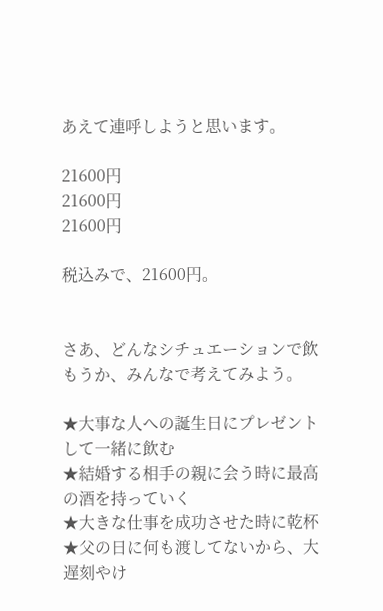あえて連呼しようと思います。

21600円
21600円
21600円

税込みで、21600円。


さあ、どんなシチュエーションで飲もうか、みんなで考えてみよう。

★大事な人への誕生日にプレゼントして一緒に飲む
★結婚する相手の親に会う時に最高の酒を持っていく
★大きな仕事を成功させた時に乾杯
★父の日に何も渡してないから、大遅刻やけ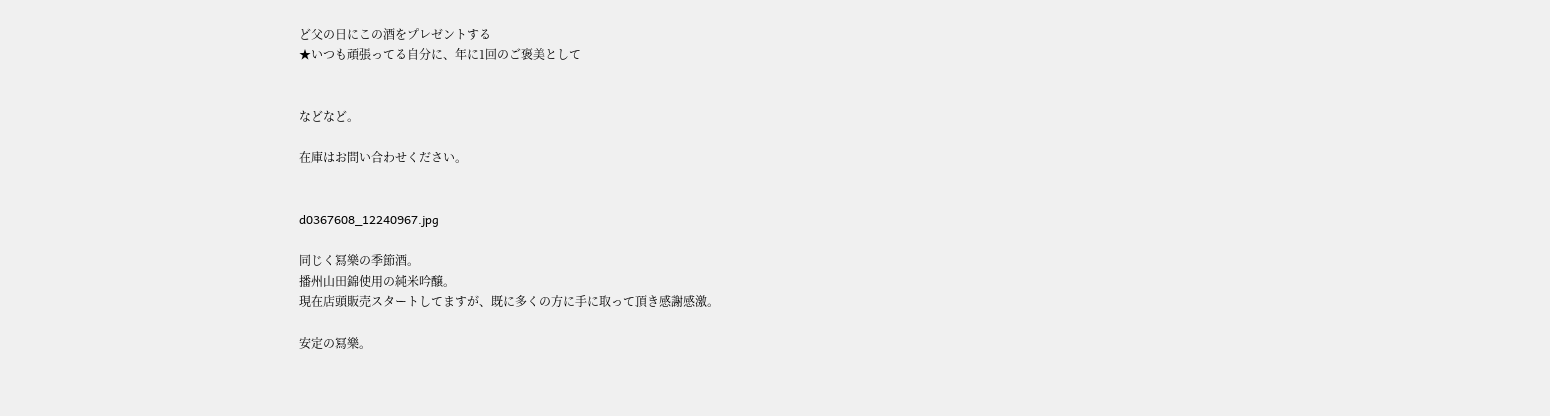ど父の日にこの酒をプレゼントする
★いつも頑張ってる自分に、年に1回のご褒美として


などなど。

在庫はお問い合わせください。


d0367608_12240967.jpg

同じく冩樂の季節酒。
播州山田錦使用の純米吟醸。
現在店頭販売スタートしてますが、既に多くの方に手に取って頂き感謝感激。

安定の冩樂。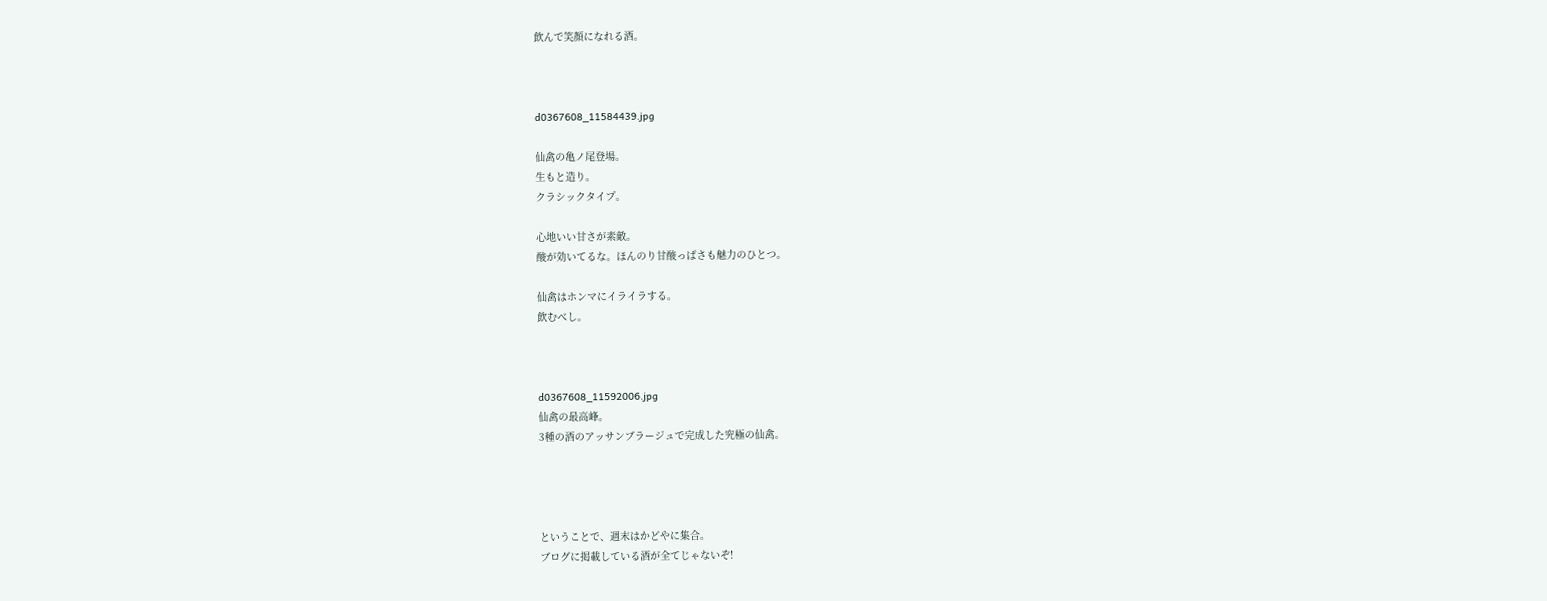飲んで笑顔になれる酒。



d0367608_11584439.jpg

仙禽の亀ノ尾登場。
生もと造り。
クラシックタイプ。

心地いい甘さが素敵。
酸が効いてるな。ほんのり甘酸っぱさも魅力のひとつ。

仙禽はホンマにイライラする。
飲むべし。



d0367608_11592006.jpg
仙禽の最高峰。
3種の酒のアッサンブラージュで完成した究極の仙禽。




ということで、週末はかどやに集合。
ブログに掲載している酒が全てじゃないぞ!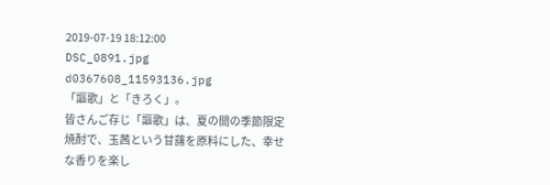2019-07-19 18:12:00
DSC_0891.jpg
d0367608_11593136.jpg
「謳歌」と「きろく」。
皆さんご存じ「謳歌」は、夏の間の季節限定焼酎で、玉茜という甘藷を原料にした、幸せな香りを楽し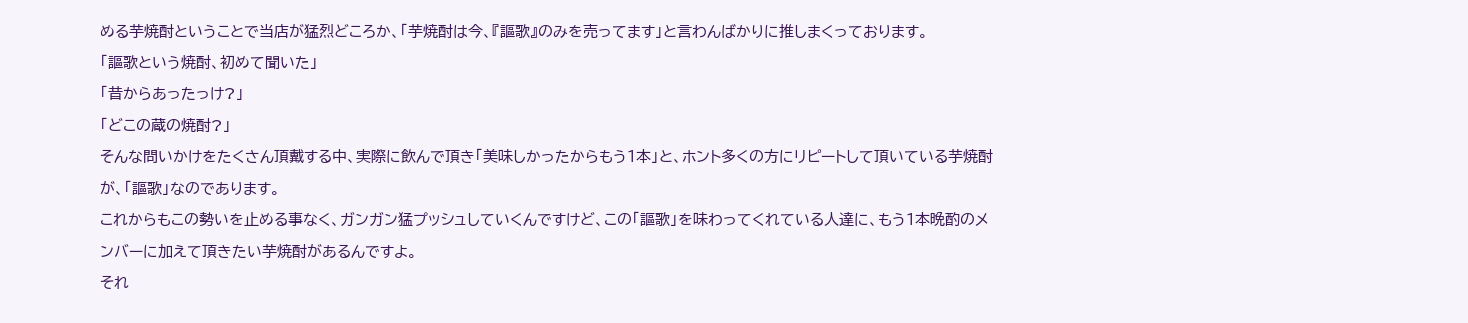める芋焼酎ということで当店が猛烈どころか、「芋焼酎は今、『謳歌』のみを売ってます」と言わんばかりに推しまくっております。
「謳歌という焼酎、初めて聞いた」
「昔からあったっけ?」
「どこの蔵の焼酎?」
そんな問いかけをたくさん頂戴する中、実際に飲んで頂き「美味しかったからもう1本」と、ホント多くの方にリピートして頂いている芋焼酎が、「謳歌」なのであります。
これからもこの勢いを止める事なく、ガンガン猛プッシュしていくんですけど、この「謳歌」を味わってくれている人達に、もう1本晩酌のメンバーに加えて頂きたい芋焼酎があるんですよ。
それ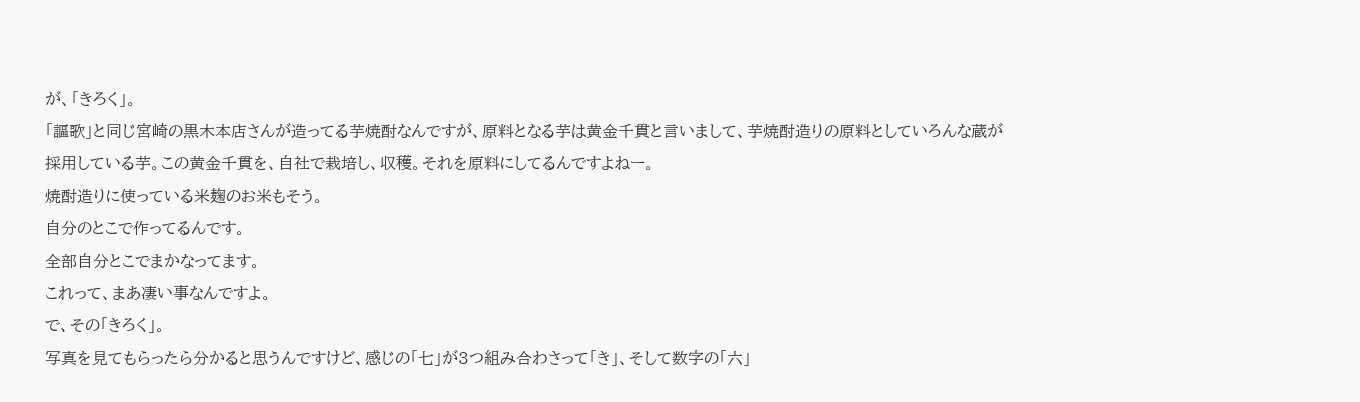が、「きろく」。
「謳歌」と同じ宮崎の黒木本店さんが造ってる芋焼酎なんですが、原料となる芋は黄金千貫と言いまして、芋焼酎造りの原料としていろんな蔵が採用している芋。この黄金千貫を、自社で栽培し、収穫。それを原料にしてるんですよねー。
焼酎造りに使っている米麹のお米もそう。
自分のとこで作ってるんです。
全部自分とこでまかなってます。
これって、まあ凄い事なんですよ。
で、その「きろく」。
写真を見てもらったら分かると思うんですけど、感じの「七」が3つ組み合わさって「き」、そして数字の「六」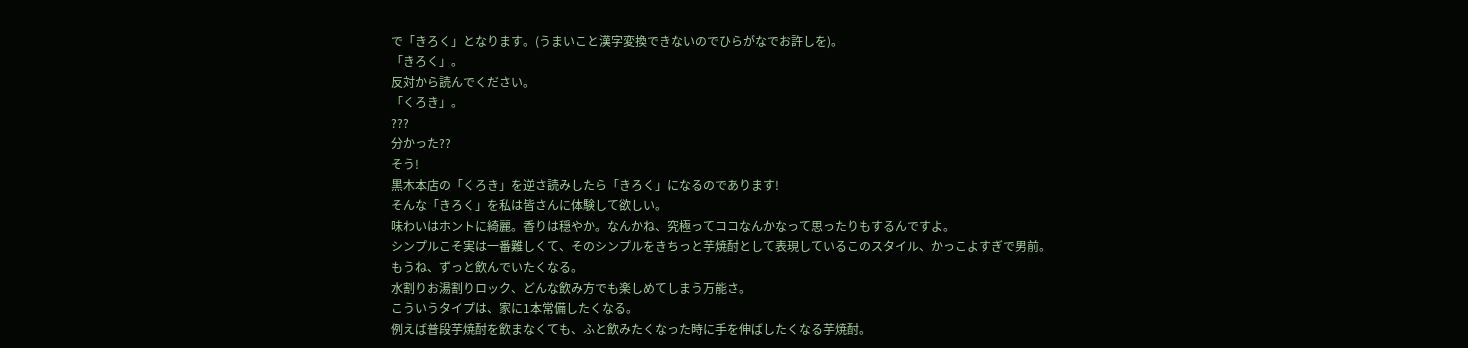で「きろく」となります。(うまいこと漢字変換できないのでひらがなでお許しを)。
「きろく」。
反対から読んでください。
「くろき」。
???
分かった??
そう!
黒木本店の「くろき」を逆さ読みしたら「きろく」になるのであります!
そんな「きろく」を私は皆さんに体験して欲しい。
味わいはホントに綺麗。香りは穏やか。なんかね、究極ってココなんかなって思ったりもするんですよ。
シンプルこそ実は一番難しくて、そのシンプルをきちっと芋焼酎として表現しているこのスタイル、かっこよすぎで男前。
もうね、ずっと飲んでいたくなる。
水割りお湯割りロック、どんな飲み方でも楽しめてしまう万能さ。
こういうタイプは、家に1本常備したくなる。
例えば普段芋焼酎を飲まなくても、ふと飲みたくなった時に手を伸ばしたくなる芋焼酎。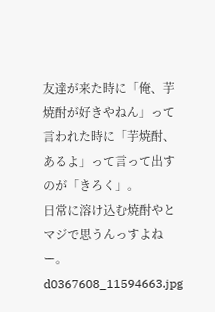友達が来た時に「俺、芋焼酎が好きやねん」って言われた時に「芋焼酎、あるよ」って言って出すのが「きろく」。
日常に溶け込む焼酎やとマジで思うんっすよねー。
d0367608_11594663.jpg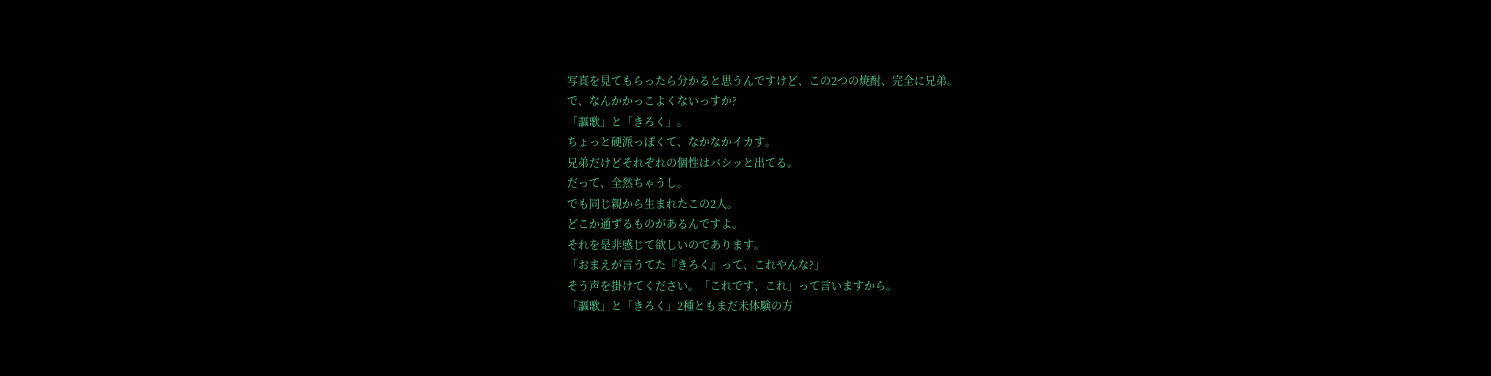写真を見てもらったら分かると思うんですけど、この2つの焼酎、完全に兄弟。
で、なんかかっこよくないっすか?
「謳歌」と「きろく」。
ちょっと硬派っぽくて、なかなかイカす。
兄弟だけどそれぞれの個性はバシッと出てる。
だって、全然ちゃうし。
でも同じ親から生まれたこの2人。
どこか通ずるものがあるんですよ。
それを是非感じて欲しいのであります。
「おまえが言うてた『きろく』って、これやんな?」
そう声を掛けてください。「これです、これ」って言いますから。
「謳歌」と「きろく」2種ともまだ未体験の方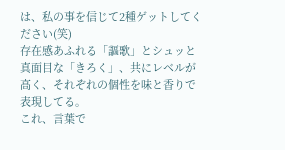は、私の事を信じて2種ゲットしてください(笑)
存在感あふれる「謳歌」とシュッと真面目な「きろく」、共にレベルが高く、それぞれの個性を味と香りで表現してる。
これ、言葉で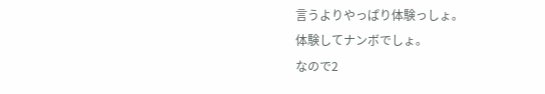言うよりやっぱり体験っしょ。
体験してナンボでしょ。
なので2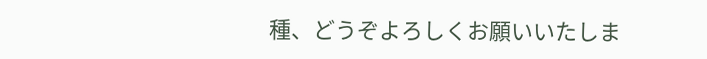種、どうぞよろしくお願いいたしま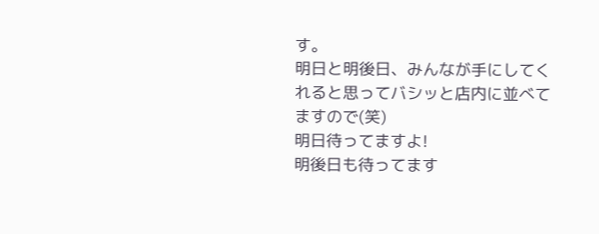す。
明日と明後日、みんなが手にしてくれると思ってバシッと店内に並べてますので(笑)
明日待ってますよ!
明後日も待ってます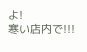よ!
寒い店内で!!!